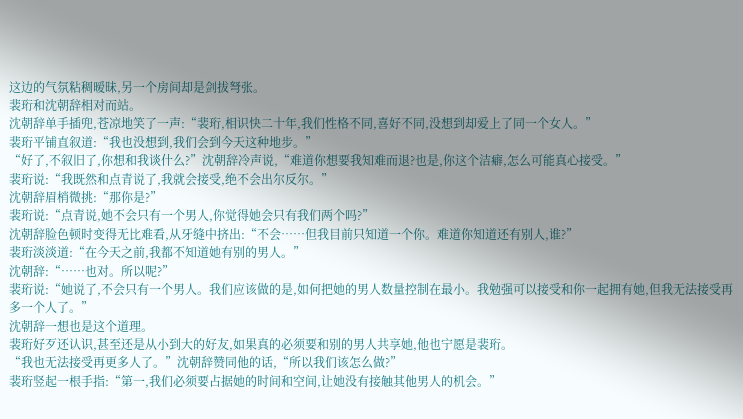这边的气氛粘稠暧昧,另一个房间却是剑拔弩张。
裴珩和沈朝辞相对而站。
沈朝辞单手插兜,苍凉地笑了一声:“裴珩,相识快二十年,我们性格不同,喜好不同,没想到却爱上了同一个女人。”
裴珩平铺直叙道:“我也没想到,我们会到今天这种地步。”
“好了,不叙旧了,你想和我谈什么?”沈朝辞冷声说,“难道你想要我知难而退?也是,你这个洁癖,怎么可能真心接受。”
裴珩说:“我既然和点青说了,我就会接受,绝不会出尔反尔。”
沈朝辞眉梢微挑:“那你是?”
裴珩说:“点青说,她不会只有一个男人,你觉得她会只有我们两个吗?”
沈朝辞脸色顿时变得无比难看,从牙缝中挤出:“不会……但我目前只知道一个你。难道你知道还有别人,谁?”
裴珩淡淡道:“在今天之前,我都不知道她有别的男人。”
沈朝辞:“……也对。所以呢?”
裴珩说:“她说了,不会只有一个男人。我们应该做的是,如何把她的男人数量控制在最小。我勉强可以接受和你一起拥有她,但我无法接受再多一个人了。”
沈朝辞一想也是这个道理。
裴珩好歹还认识,甚至还是从小到大的好友,如果真的必须要和别的男人共享她,他也宁愿是裴珩。
“我也无法接受再更多人了。”沈朝辞赞同他的话,“所以我们该怎么做?”
裴珩竖起一根手指:“第一,我们必须要占据她的时间和空间,让她没有接触其他男人的机会。”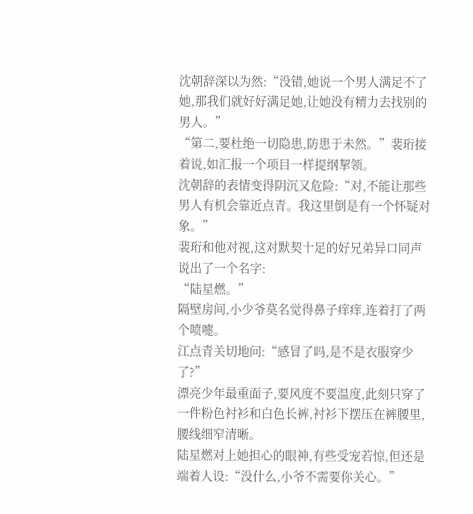沈朝辞深以为然:“没错,她说一个男人满足不了她,那我们就好好满足她,让她没有精力去找别的男人。”
“第二,要杜绝一切隐患,防患于未然。”裴珩接着说,如汇报一个项目一样提纲挈领。
沈朝辞的表情变得阴沉又危险:“对,不能让那些男人有机会靠近点青。我这里倒是有一个怀疑对象。”
裴珩和他对视,这对默契十足的好兄弟异口同声说出了一个名字:
“陆星燃。”
隔壁房间,小少爷莫名觉得鼻子痒痒,连着打了两个喷嚏。
江点青关切地问:“感冒了吗,是不是衣服穿少了?”
漂亮少年最重面子,要风度不要温度,此刻只穿了一件粉色衬衫和白色长裤,衬衫下摆压在裤腰里,腰线细窄清晰。
陆星燃对上她担心的眼神,有些受宠若惊,但还是端着人设:“没什么,小爷不需要你关心。”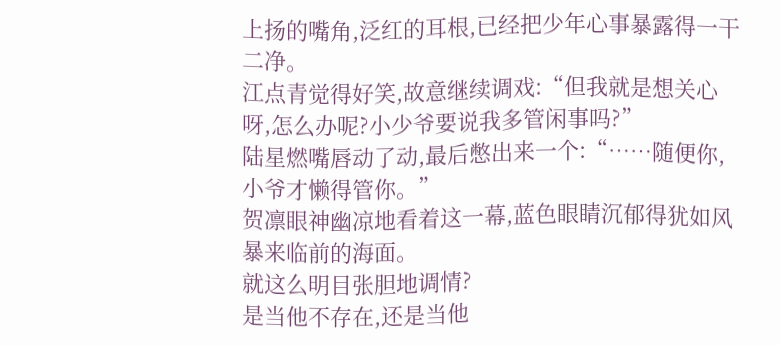上扬的嘴角,泛红的耳根,已经把少年心事暴露得一干二净。
江点青觉得好笑,故意继续调戏:“但我就是想关心呀,怎么办呢?小少爷要说我多管闲事吗?”
陆星燃嘴唇动了动,最后憋出来一个:“……随便你,小爷才懒得管你。”
贺凛眼神幽凉地看着这一幕,蓝色眼睛沉郁得犹如风暴来临前的海面。
就这么明目张胆地调情?
是当他不存在,还是当他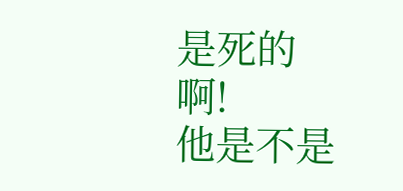是死的啊!
他是不是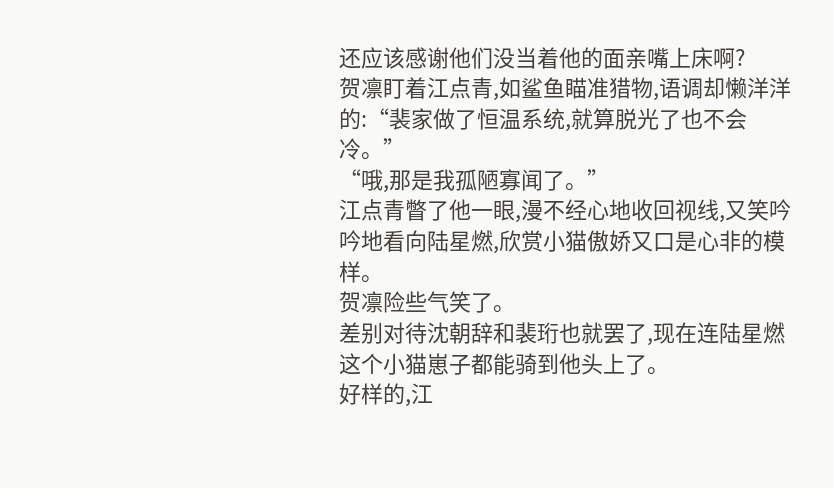还应该感谢他们没当着他的面亲嘴上床啊?
贺凛盯着江点青,如鲨鱼瞄准猎物,语调却懒洋洋的:“裴家做了恒温系统,就算脱光了也不会冷。”
“哦,那是我孤陋寡闻了。”
江点青瞥了他一眼,漫不经心地收回视线,又笑吟吟地看向陆星燃,欣赏小猫傲娇又口是心非的模样。
贺凛险些气笑了。
差别对待沈朝辞和裴珩也就罢了,现在连陆星燃这个小猫崽子都能骑到他头上了。
好样的,江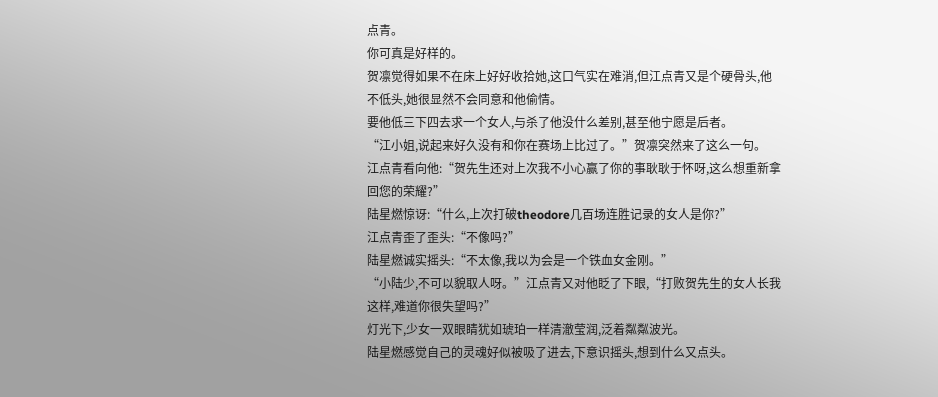点青。
你可真是好样的。
贺凛觉得如果不在床上好好收拾她,这口气实在难消,但江点青又是个硬骨头,他不低头,她很显然不会同意和他偷情。
要他低三下四去求一个女人,与杀了他没什么差别,甚至他宁愿是后者。
“江小姐,说起来好久没有和你在赛场上比过了。”贺凛突然来了这么一句。
江点青看向他:“贺先生还对上次我不小心赢了你的事耿耿于怀呀,这么想重新拿回您的荣耀?”
陆星燃惊讶:“什么,上次打破theodore几百场连胜记录的女人是你?”
江点青歪了歪头:“不像吗?”
陆星燃诚实摇头:“不太像,我以为会是一个铁血女金刚。”
“小陆少,不可以貌取人呀。”江点青又对他眨了下眼,“打败贺先生的女人长我这样,难道你很失望吗?”
灯光下,少女一双眼睛犹如琥珀一样清澈莹润,泛着粼粼波光。
陆星燃感觉自己的灵魂好似被吸了进去,下意识摇头,想到什么又点头。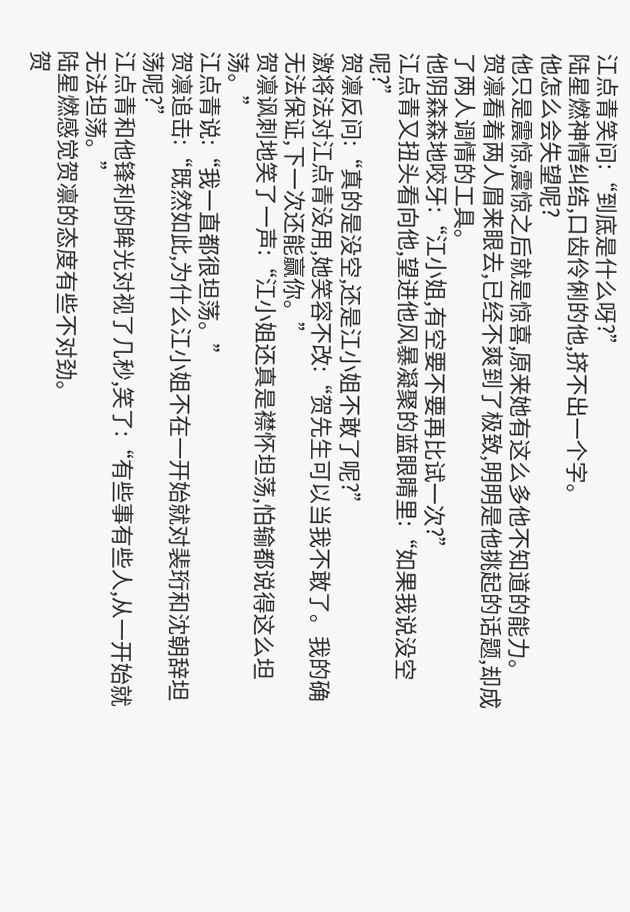江点青笑问:“到底是什么呀?”
陆星燃神情纠结,口齿伶俐的他,挤不出一个字。
他怎么会失望呢?
他只是震惊,震惊之后就是惊喜,原来她有这么多他不知道的能力。
贺凛看着两人眉来眼去,已经不爽到了极致,明明是他挑起的话题,却成了两人调情的工具。
他阴森森地咬牙:“江小姐,有空要不要再比试一次?”
江点青又扭头看向他,望进他风暴凝聚的蓝眼睛里:“如果我说没空呢?”
贺凛反问:“真的是没空,还是江小姐不敢了呢?”
激将法对江点青没用,她笑容不改:“贺先生可以当我不敢了。我的确无法保证,下一次还能赢你。”
贺凛讽刺地笑了一声:“江小姐还真是襟怀坦荡,怕输都说得这么坦荡。”
江点青说:“我一直都很坦荡。”
贺凛追击:“既然如此,为什么江小姐不在一开始就对裴珩和沈朝辞坦荡呢?”
江点青和他锋利的眸光对视了几秒,笑了:“有些事有些人,从一开始就无法坦荡。”
陆星燃感觉贺凛的态度有些不对劲。
贺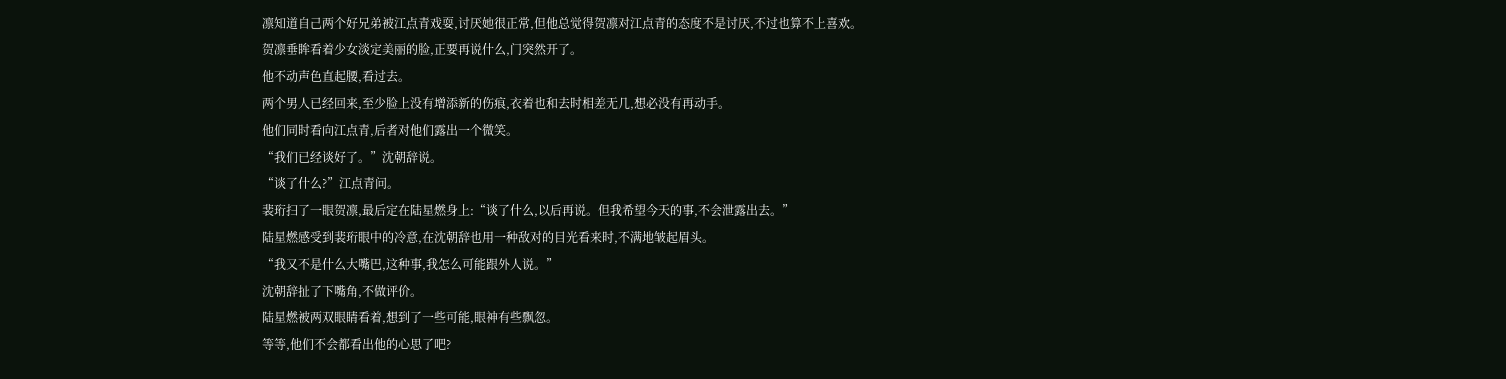凛知道自己两个好兄弟被江点青戏耍,讨厌她很正常,但他总觉得贺凛对江点青的态度不是讨厌,不过也算不上喜欢。
贺凛垂眸看着少女淡定美丽的脸,正要再说什么,门突然开了。
他不动声色直起腰,看过去。
两个男人已经回来,至少脸上没有增添新的伤痕,衣着也和去时相差无几,想必没有再动手。
他们同时看向江点青,后者对他们露出一个微笑。
“我们已经谈好了。”沈朝辞说。
“谈了什么?”江点青问。
裴珩扫了一眼贺凛,最后定在陆星燃身上:“谈了什么,以后再说。但我希望今天的事,不会泄露出去。”
陆星燃感受到裴珩眼中的冷意,在沈朝辞也用一种敌对的目光看来时,不满地皱起眉头。
“我又不是什么大嘴巴,这种事,我怎么可能跟外人说。”
沈朝辞扯了下嘴角,不做评价。
陆星燃被两双眼睛看着,想到了一些可能,眼神有些飘忽。
等等,他们不会都看出他的心思了吧?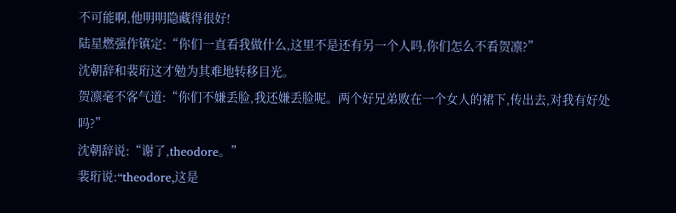不可能啊,他明明隐藏得很好!
陆星燃强作镇定:“你们一直看我做什么,这里不是还有另一个人吗,你们怎么不看贺凛?”
沈朝辞和裴珩这才勉为其难地转移目光。
贺凛毫不客气道:“你们不嫌丢脸,我还嫌丢脸呢。两个好兄弟败在一个女人的裙下,传出去,对我有好处吗?”
沈朝辞说:“谢了,theodore。”
裴珩说:“theodore,这是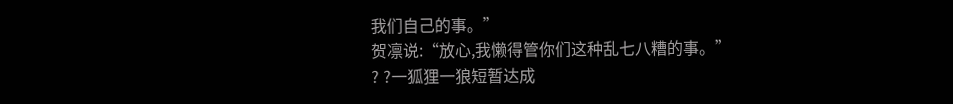我们自己的事。”
贺凛说:“放心,我懒得管你们这种乱七八糟的事。”
? ?一狐狸一狼短暂达成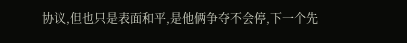协议,但也只是表面和平,是他俩争夺不会停,下一个先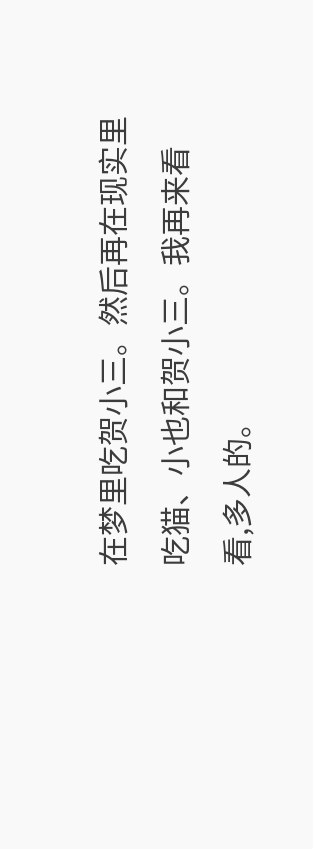在梦里吃贺小三。然后再在现实里吃猫、小也和贺小三。我再来看看,多人的。